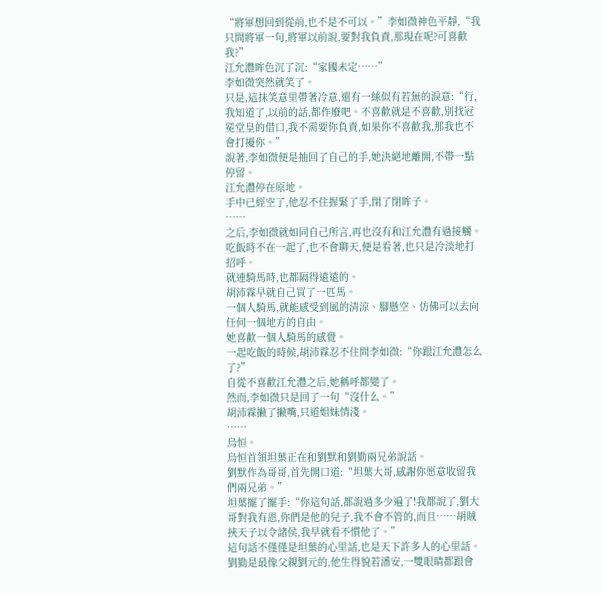“將軍想回到從前,也不是不可以。”李如微神色平靜,“我只問將軍一句,將軍以前說,要對我負責,那現在呢?可喜歡我?”
江允灃眸色沉了沉:“家國未定……”
李如微突然就笑了。
只是,這抹笑意里帶著冷意,還有一絲似有若無的淚意:“行,我知道了,以前的話,都作廢吧。不喜歡就是不喜歡,別找冠冕堂皇的借口,我不需要你負責,如果你不喜歡我,那我也不會打擾你。”
說著,李如微便是抽回了自己的手,她決絕地離開,不帶一點停留。
江允灃停在原地。
手中已經空了,他忍不住握緊了手,閉了閉眸子。
……
之后,李如微就如同自己所言,再也沒有和江允灃有過接觸。
吃飯時不在一起了,也不會聊天,便是看著,也只是冷淡地打招呼。
就連騎馬時,也都隔得遠遠的。
胡沛霖早就自己買了一匹馬。
一個人騎馬,就能感受到風的清涼、腳懸空、仿佛可以去向任何一個地方的自由。
她喜歡一個人騎馬的感覺。
一起吃飯的時候,胡沛霖忍不住問李如微:“你跟江允灃怎么了?”
自從不喜歡江允灃之后,她稱呼都變了。
然而,李如微只是回了一句“沒什么。”
胡沛霖撇了撇嘴,只道姐妹情淺。
……
烏恒。
烏恒首領坦葉正在和劉默和劉勤兩兄弟說話。
劉默作為哥哥,首先開口道:“坦葉大哥,感謝你愿意收留我們兩兄弟。”
坦葉擺了擺手:“你這句話,都說過多少遍了!我都說了,劉大哥對我有恩,你們是他的兒子,我不會不管的,而且……胡賊挾天子以令諸侯,我早就看不慣他了。”
這句話不僅僅是坦葉的心里話,也是天下許多人的心里話。
劉勤是最像父親劉元的,他生得貌若潘安,一雙眼睛都跟會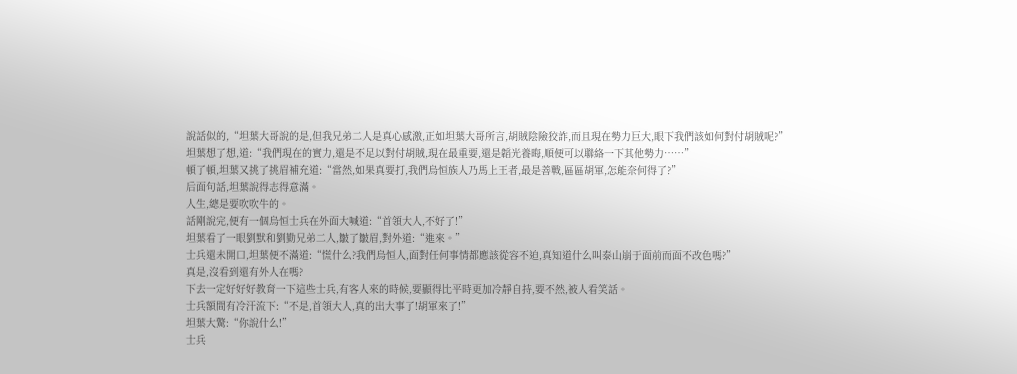說話似的,“坦葉大哥說的是,但我兄弟二人是真心感激,正如坦葉大哥所言,胡賊陰險狡詐,而且現在勢力巨大,眼下我們該如何對付胡賊呢?”
坦葉想了想,道:“我們現在的實力,還是不足以對付胡賊,現在最重要,還是韜光養晦,順便可以聯絡一下其他勢力……”
頓了頓,坦葉又挑了挑眉補充道:“當然,如果真要打,我們烏恒族人乃馬上王者,最是善戰,區區胡軍,怎能奈何得了?”
后面句話,坦葉說得志得意滿。
人生,總是要吹吹牛的。
話剛說完,便有一個烏恒士兵在外面大喊道:“首領大人,不好了!”
坦葉看了一眼劉默和劉勤兄弟二人,皺了皺眉,對外道:“進來。”
士兵還未開口,坦葉便不滿道:“慌什么?我們烏恒人,面對任何事情都應該從容不迫,真知道什么叫泰山崩于面前而面不改色嗎?”
真是,沒看到還有外人在嗎?
下去一定好好好教育一下這些士兵,有客人來的時候,要顯得比平時更加冷靜自持,要不然,被人看笑話。
士兵額間有冷汗流下:“不是,首領大人,真的出大事了!胡軍來了!”
坦葉大驚:“你說什么!”
士兵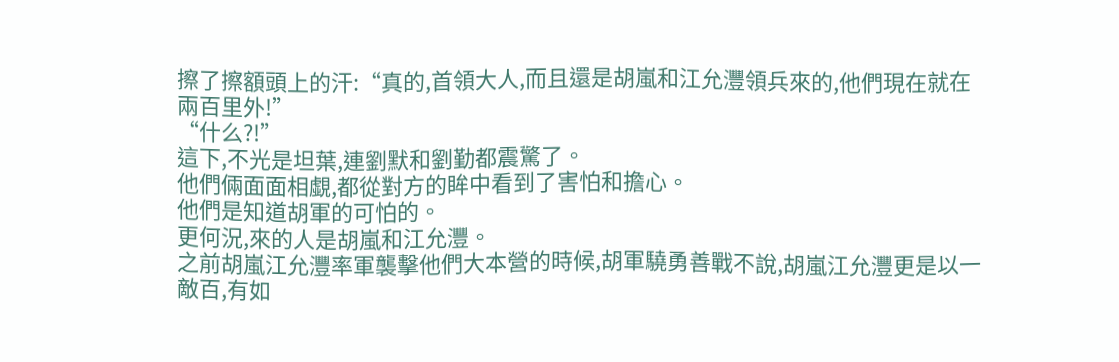擦了擦額頭上的汗:“真的,首領大人,而且還是胡嵐和江允灃領兵來的,他們現在就在兩百里外!”
“什么?!”
這下,不光是坦葉,連劉默和劉勤都震驚了。
他們倆面面相覷,都從對方的眸中看到了害怕和擔心。
他們是知道胡軍的可怕的。
更何況,來的人是胡嵐和江允灃。
之前胡嵐江允灃率軍襲擊他們大本營的時候,胡軍驍勇善戰不說,胡嵐江允灃更是以一敵百,有如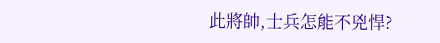此將帥,士兵怎能不兇悍?